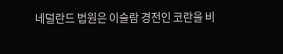네덜란드 법원은 이슬람 경전인 코란을 비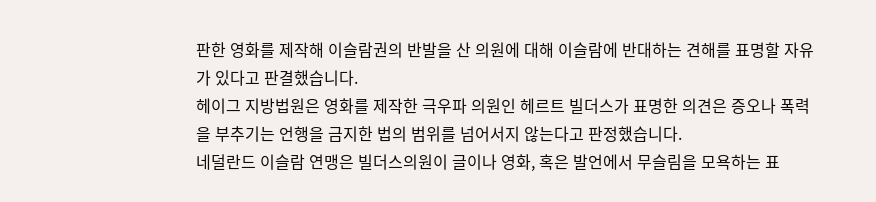판한 영화를 제작해 이슬람권의 반발을 산 의원에 대해 이슬람에 반대하는 견해를 표명할 자유가 있다고 판결했습니다.
헤이그 지방법원은 영화를 제작한 극우파 의원인 헤르트 빌더스가 표명한 의견은 증오나 폭력을 부추기는 언행을 금지한 법의 범위를 넘어서지 않는다고 판정했습니다.
네덜란드 이슬람 연맹은 빌더스의원이 글이나 영화, 혹은 발언에서 무슬림을 모욕하는 표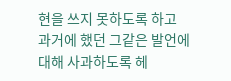현을 쓰지 못하도록 하고 과거에 했던 그같은 발언에 대해 사과하도록 헤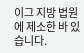이그 지방 법원에 제소한 바 있습니다.